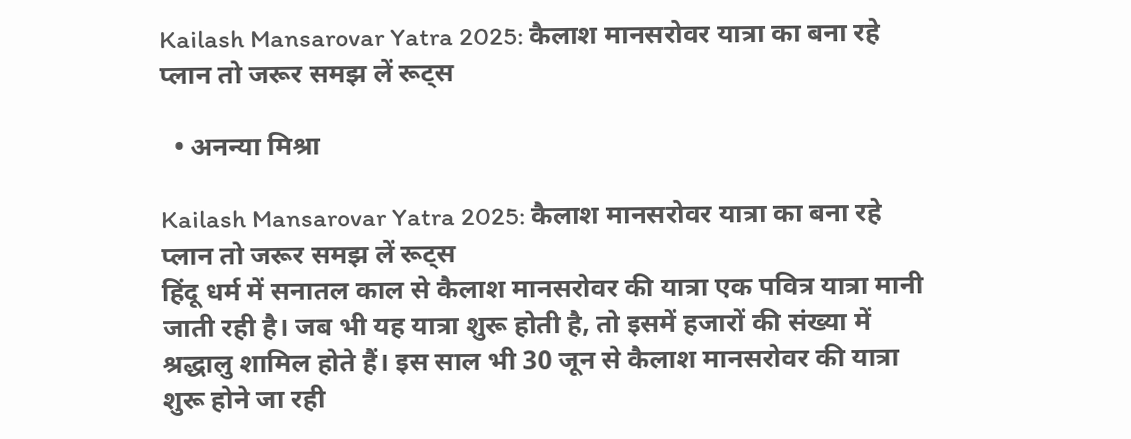Kailash Mansarovar Yatra 2025: कैलाश मानसरोवर यात्रा का बना रहे प्लान तो जरूर समझ लें रूट्स

  • अनन्या मिश्रा

Kailash Mansarovar Yatra 2025: कैलाश मानसरोवर यात्रा का बना रहे प्लान तो जरूर समझ लें रूट्स
हिंदू धर्म में सनातल काल से कैलाश मानसरोवर की यात्रा एक पवित्र यात्रा मानी जाती रही है। जब भी यह यात्रा शुरू होती है, तो इसमें हजारों की संख्या में श्रद्धालु शामिल होते हैं। इस साल भी 30 जून से कैलाश मानसरोवर की यात्रा शुरू होने जा रही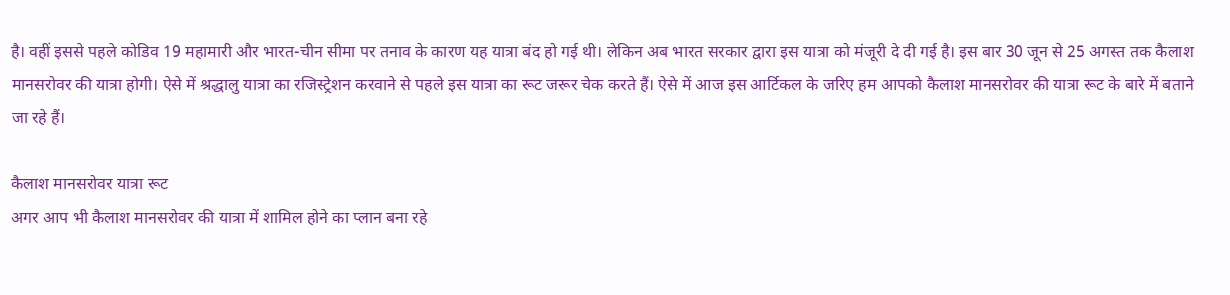है। वहीं इससे पहले कोडिव 19 महामारी और भारत-चीन सीमा पर तनाव के कारण यह यात्रा बंद हो गई थी। लेकिन अब भारत सरकार द्वारा इस यात्रा को मंजूरी दे दी गई है। इस बार 30 जून से 25 अगस्त तक कैलाश मानसरोवर की यात्रा होगी। ऐसे में श्रद्धालु यात्रा का रजिस्ट्रेशन करवाने से पहले इस यात्रा का रूट जरूर चेक करते हैं। ऐसे में आज इस आर्टिकल के जरिए हम आपको कैलाश मानसरोवर की यात्रा रूट के बारे में बताने जा रहे हैं।

कैलाश मानसरोवर यात्रा रूट
अगर आप भी कैलाश मानसरोवर की यात्रा में शामिल होने का प्लान बना रहे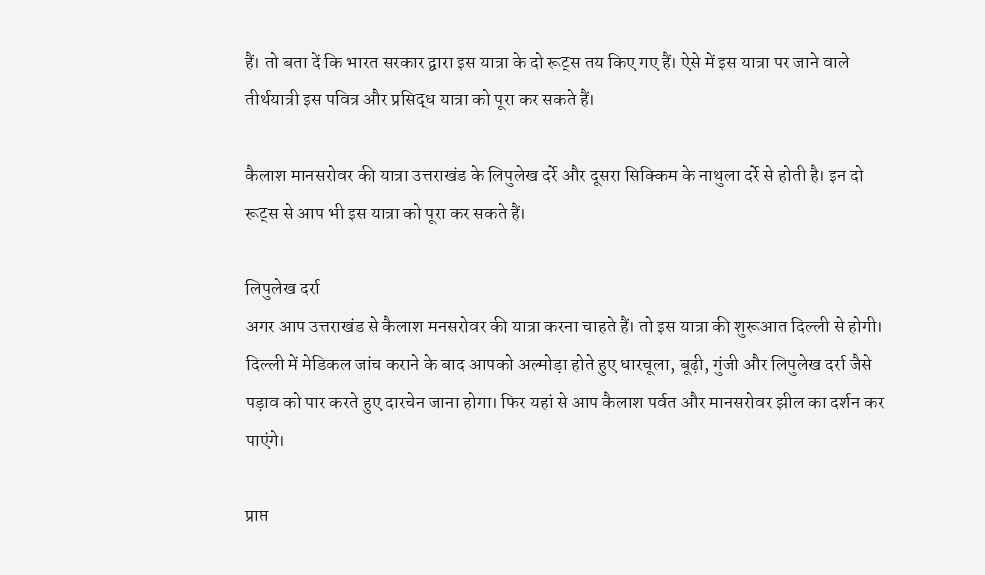हैं। तो बता दें कि भारत सरकार द्वारा इस यात्रा के दो रूट्स तय किए गए हैं। ऐसे में इस यात्रा पर जाने वाले तीर्थयात्री इस पवित्र और प्रसिद्ध यात्रा को पूरा कर सकते हैं।

कैलाश मानसरोवर की यात्रा उत्तराखंड के लिपुलेख दर्रे और दूसरा सिक्किम के नाथुला दर्रे से होती है। इन दो रूट्स से आप भी इस यात्रा को पूरा कर सकते हैं।

लिपुलेख दर्रा
अगर आप उत्तराखंड से कैलाश मनसरोवर की यात्रा करना चाहते हैं। तो इस यात्रा की शुरूआत दिल्ली से होगी। दिल्ली में मेडिकल जांच कराने के बाद आपको अल्मोड़ा होते हुए धारचूला, बूढ़ी, गुंजी और लिपुलेख दर्रा जैसे पड़ाव को पार करते हुए दारचेन जाना होगा। फिर यहां से आप कैलाश पर्वत और मानसरोवर झील का दर्शन कर पाएंगे।

प्राप्त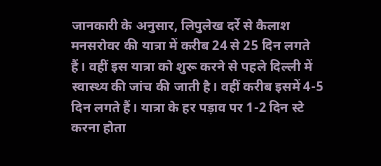जानकारी के अनुसार, लिपुलेख दर्रे से कैलाश मनसरोवर की यात्रा में करीब 24 से 25 दिन लगते हैं। वहीं इस यात्रा को शुरू करने से पहले दिल्ली में स्वास्थ्य की जांच की जाती है। वहीं करीब इसमें 4-5 दिन लगते हैं। यात्रा के हर पड़ाव पर 1-2 दिन स्टे करना होता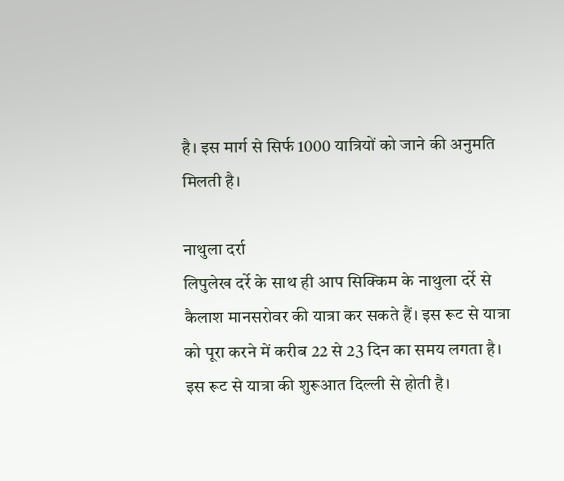है। इस मार्ग से सिर्फ 1000 यात्रियों को जाने की अनुमति मिलती है।

नाथुला दर्रा
लिपुलेख दर्रे के साथ ही आप सिक्किम के नाथुला दर्रे से कैलाश मानसरोवर की यात्रा कर सकते हैं। इस रूट से यात्रा को पूरा करने में करीब 22 से 23 दिन का समय लगता है। इस रूट से यात्रा की शुरूआत दिल्ली से होती है।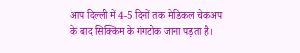आप दिल्ली में 4-5 दिनों तक मेडिकल चेकअप के बाद सिक्किम के गंगटोक जाना पड़ता है।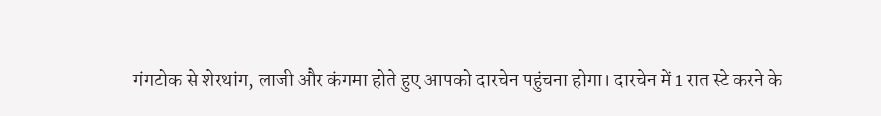गंगटोक से शेरथांग, लाजी और कंगमा होते हुए आपको दारचेन पहुंचना होगा। दारचेन में 1 रात स्टे करने के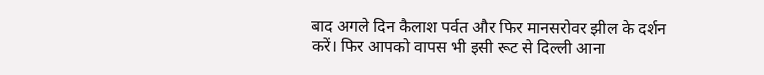बाद अगले दिन कैलाश पर्वत और फिर मानसरोवर झील के दर्शन करें। फिर आपको वापस भी इसी रूट से दिल्ली आना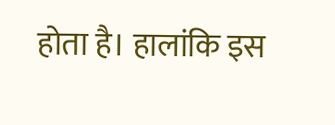होता है। हालांकि इस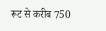रूट से करीब 750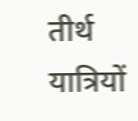तीर्थ यात्रियों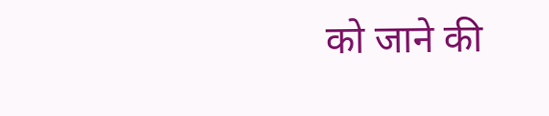को जाने की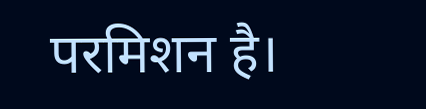परमिशन है।